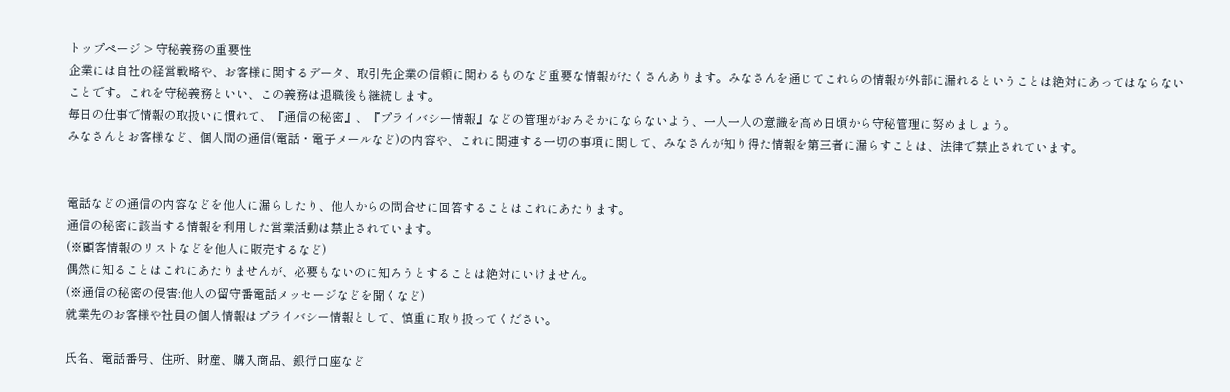トップページ > 守秘義務の重要性
企業には自社の経営戦略や、お客様に関するデータ、取引先企業の信頼に関わるものなど重要な情報がたくさんあります。みなさんを通じてこれらの情報が外部に漏れるということは絶対にあってはならないことです。これを守秘義務といい、この義務は退職後も継続します。
毎日の仕事で情報の取扱いに慣れて、『通信の秘密』、『プライバシー情報』などの管理がおろそかにならないよう、一人一人の意識を高め日頃から守秘管理に努めましょう。
みなさんとお客様など、個人間の通信(電話・電子メールなど)の内容や、これに関連する一切の事項に関して、みなさんが知り得た情報を第三者に漏らすことは、法律で禁止されています。


電話などの通信の内容などを他人に漏らしたり、他人からの問合せに回答することはこれにあたります。
通信の秘密に該当する情報を利用した営業活動は禁止されています。
(※顧客情報のリストなどを他人に販売するなど)
偶然に知ることはこれにあたりませんが、必要もないのに知ろうとすることは絶対にいけません。
(※通信の秘密の侵害:他人の留守番電話メッセージなどを聞くなど)
就業先のお客様や社員の個人情報はプライバシー情報として、慎重に取り扱ってください。

氏名、電話番号、住所、財産、購入商品、銀行口座など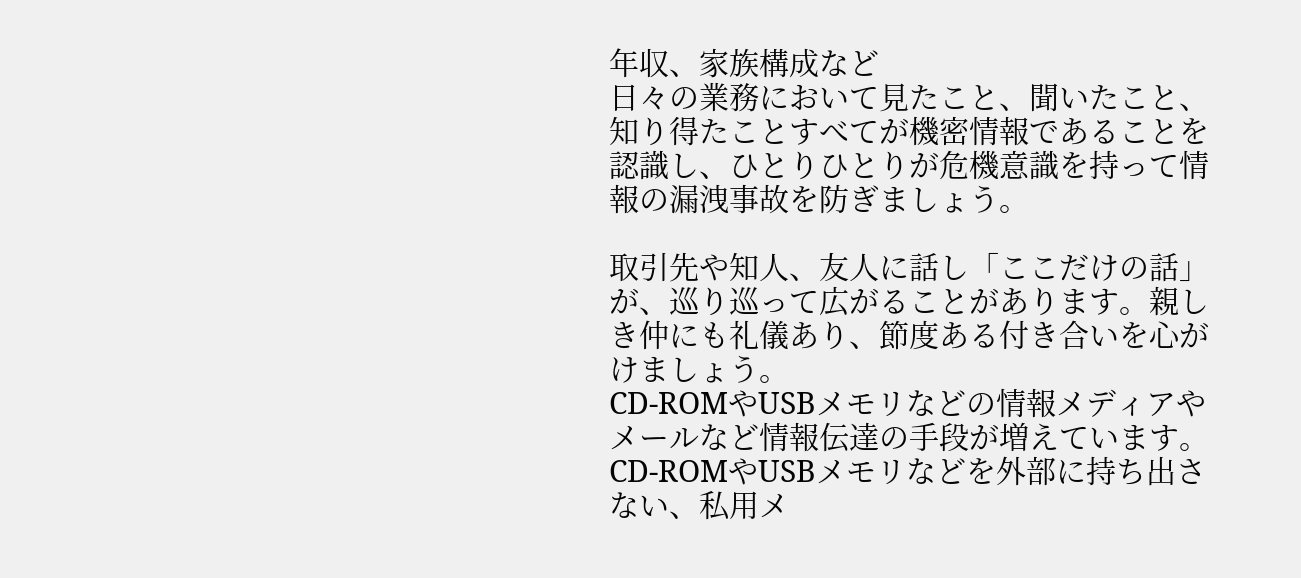年収、家族構成など
日々の業務において見たこと、聞いたこと、知り得たことすべてが機密情報であることを認識し、ひとりひとりが危機意識を持って情報の漏洩事故を防ぎましょう。

取引先や知人、友人に話し「ここだけの話」が、巡り巡って広がることがあります。親しき仲にも礼儀あり、節度ある付き合いを心がけましょう。
CD-ROMやUSBメモリなどの情報メディアやメールなど情報伝達の手段が増えています。CD-ROMやUSBメモリなどを外部に持ち出さない、私用メ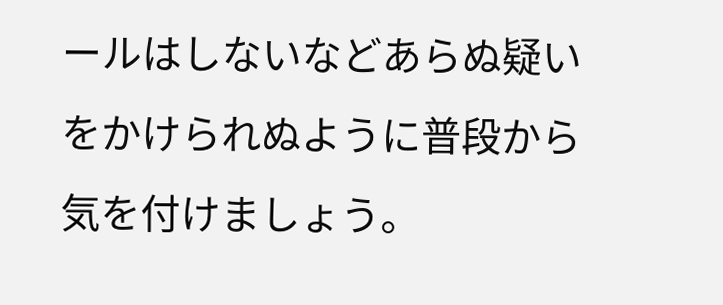ールはしないなどあらぬ疑いをかけられぬように普段から気を付けましょう。